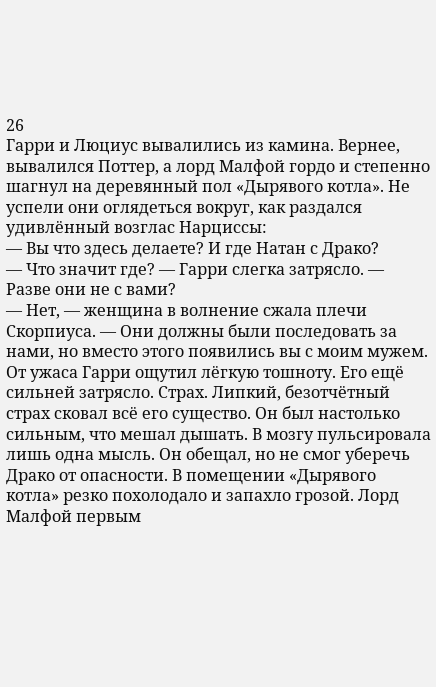26
Гарри и Люциус вывалились из камина. Вернее, вывалился Поттер, а лорд Малфой гордо и степенно шагнул на деревянный пол «Дырявого котла». Не успели они оглядеться вокруг, как раздался удивлённый возглас Нарциссы:
— Вы что здесь делаете? И где Натан с Драко?
— Что значит где? — Гарри слегка затрясло. — Разве они не с вами?
— Нет, — женщина в волнение сжала плечи Скорпиуса. — Они должны были последовать за нами, но вместо этого появились вы с моим мужем.
От ужаса Гарри ощутил лёгкую тошноту. Его ещё сильней затрясло. Страх. Липкий, безотчётный страх сковал всё его существо. Он был настолько сильным, что мешал дышать. В мозгу пульсировала лишь одна мысль. Он обещал, но не смог уберечь Драко от опасности. В помещении «Дырявого котла» резко похолодало и запахло грозой. Лорд Малфой первым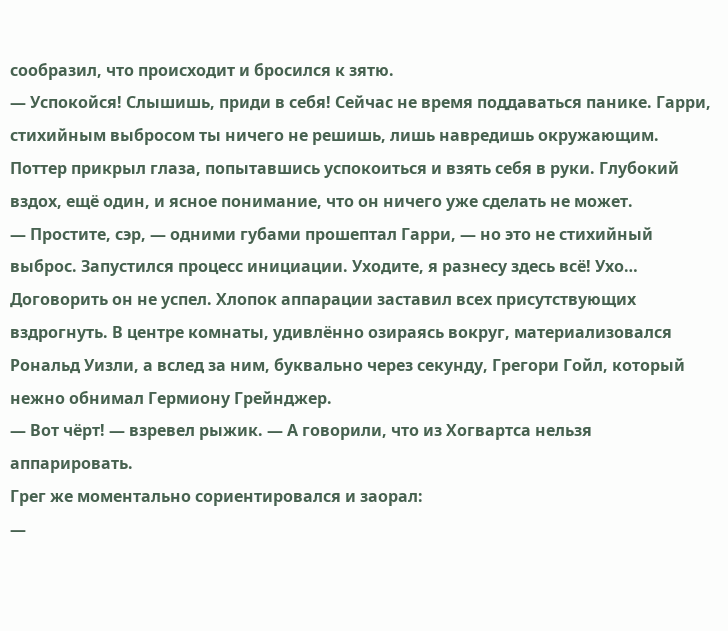сообразил, что происходит и бросился к зятю.
— Успокойся! Слышишь, приди в себя! Сейчас не время поддаваться панике. Гарри, стихийным выбросом ты ничего не решишь, лишь навредишь окружающим.
Поттер прикрыл глаза, попытавшись успокоиться и взять себя в руки. Глубокий вздох, ещё один, и ясное понимание, что он ничего уже сделать не может.
— Простите, сэр, — одними губами прошептал Гарри, — но это не стихийный выброс. Запустился процесс инициации. Уходите, я разнесу здесь всё! Ухо…
Договорить он не успел. Хлопок аппарации заставил всех присутствующих вздрогнуть. В центре комнаты, удивлённо озираясь вокруг, материализовался Рональд Уизли, а вслед за ним, буквально через секунду, Грегори Гойл, который нежно обнимал Гермиону Грейнджер.
— Вот чёрт! — взревел рыжик. — А говорили, что из Хогвартса нельзя аппарировать.
Грег же моментально сориентировался и заорал:
—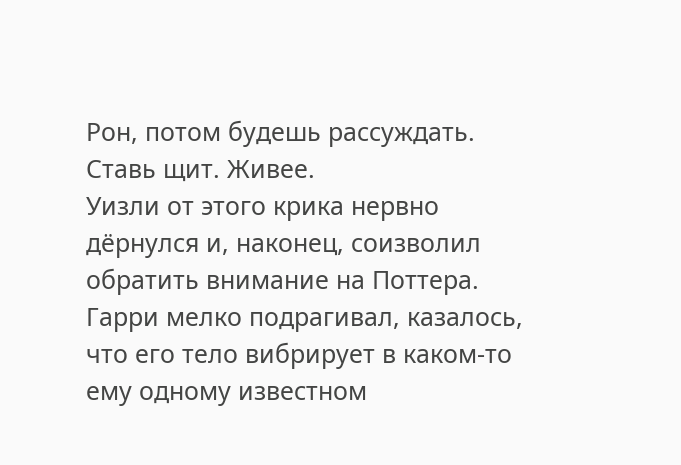Рон, потом будешь рассуждать. Ставь щит. Живее.
Уизли от этого крика нервно дёрнулся и, наконец, соизволил обратить внимание на Поттера. Гарри мелко подрагивал, казалось, что его тело вибрирует в каком-то ему одному известном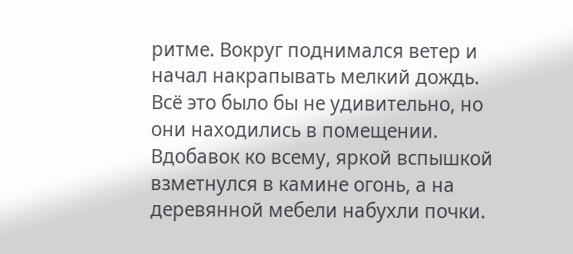ритме. Вокруг поднимался ветер и начал накрапывать мелкий дождь. Всё это было бы не удивительно, но они находились в помещении. Вдобавок ко всему, яркой вспышкой взметнулся в камине огонь, а на деревянной мебели набухли почки.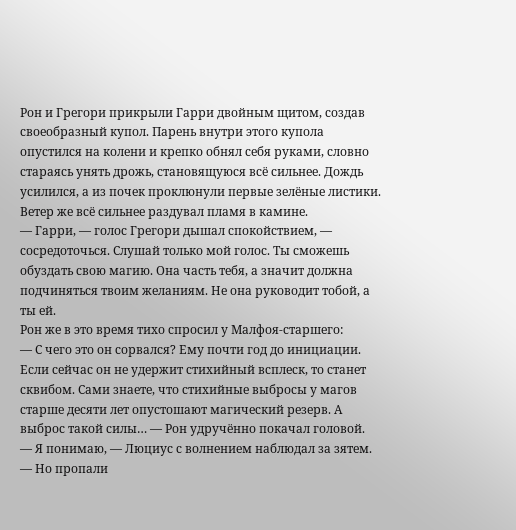Рон и Грегори прикрыли Гарри двойным щитом, создав своеобразный купол. Парень внутри этого купола опустился на колени и крепко обнял себя руками, словно стараясь унять дрожь, становящуюся всё сильнее. Дождь усилился, а из почек проклюнули первые зелёные листики. Ветер же всё сильнее раздувал пламя в камине.
— Гарри, — голос Грегори дышал спокойствием, — сосредоточься. Слушай только мой голос. Ты сможешь обуздать свою магию. Она часть тебя, а значит должна подчиняться твоим желаниям. Не она руководит тобой, а ты ей.
Рон же в это время тихо спросил у Малфоя-старшего:
— С чего это он сорвался? Ему почти год до инициации. Если сейчас он не удержит стихийный всплеск, то станет сквибом. Сами знаете, что стихийные выбросы у магов старше десяти лет опустошают магический резерв. А выброс такой силы… — Рон удручённо покачал головой.
— Я понимаю, — Люциус с волнением наблюдал за зятем. — Но пропали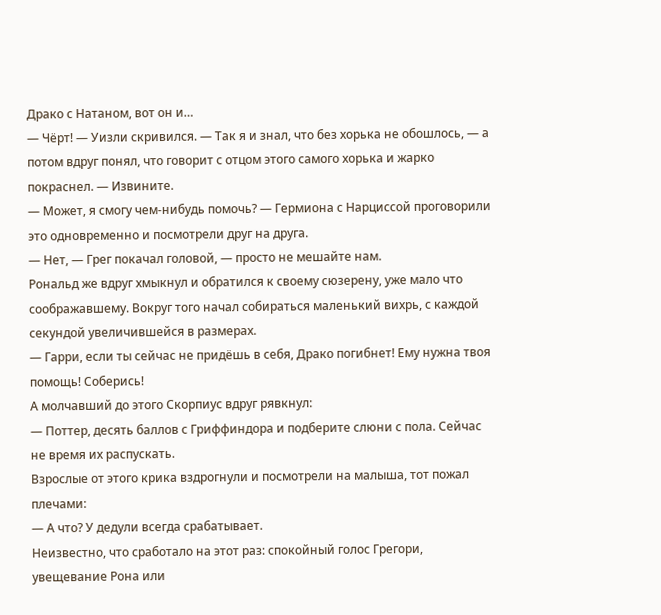Драко с Натаном, вот он и…
— Чёрт! — Уизли скривился. — Так я и знал, что без хорька не обошлось, — а потом вдруг понял, что говорит с отцом этого самого хорька и жарко покраснел. — Извините.
— Может, я смогу чем-нибудь помочь? — Гермиона с Нарциссой проговорили это одновременно и посмотрели друг на друга.
— Нет, — Грег покачал головой, — просто не мешайте нам.
Рональд же вдруг хмыкнул и обратился к своему сюзерену, уже мало что соображавшему. Вокруг того начал собираться маленький вихрь, с каждой секундой увеличившейся в размерах.
— Гарри, если ты сейчас не придёшь в себя, Драко погибнет! Ему нужна твоя помощь! Соберись!
А молчавший до этого Скорпиус вдруг рявкнул:
— Поттер, десять баллов с Гриффиндора и подберите слюни с пола. Сейчас не время их распускать.
Взрослые от этого крика вздрогнули и посмотрели на малыша, тот пожал плечами:
— А что? У дедули всегда срабатывает.
Неизвестно, что сработало на этот раз: спокойный голос Грегори, увещевание Рона или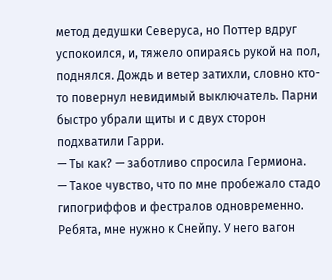метод дедушки Северуса, но Поттер вдруг успокоился, и, тяжело опираясь рукой на пол, поднялся. Дождь и ветер затихли, словно кто-то повернул невидимый выключатель. Парни быстро убрали щиты и с двух сторон подхватили Гарри.
— Ты как? — заботливо спросила Гермиона.
— Такое чувство, что по мне пробежало стадо гипогриффов и фестралов одновременно. Ребята, мне нужно к Снейпу. У него вагон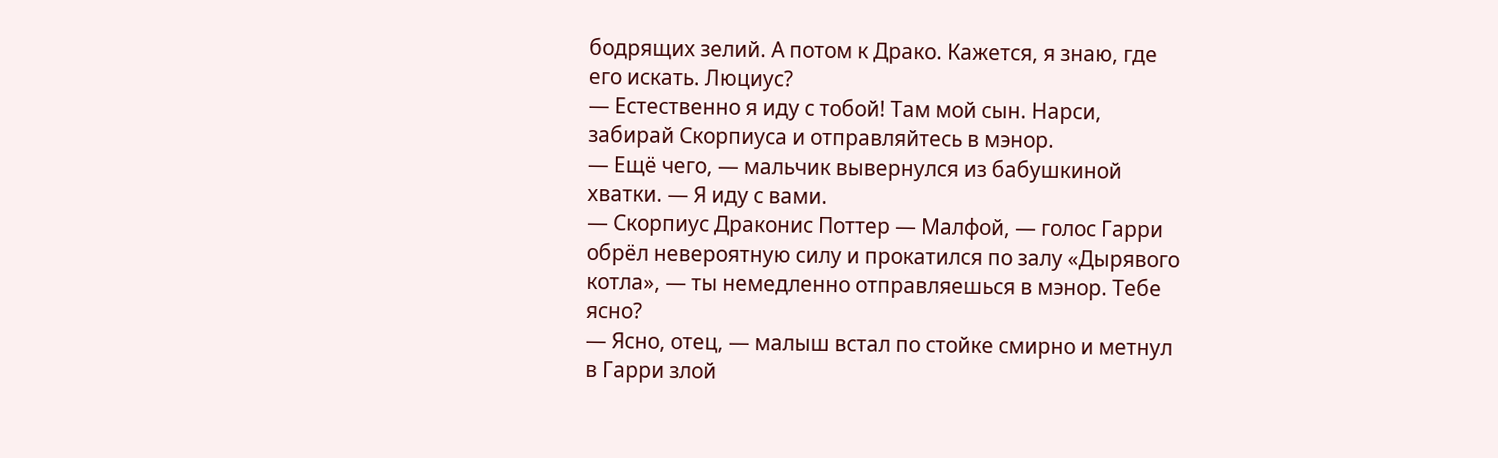бодрящих зелий. А потом к Драко. Кажется, я знаю, где его искать. Люциус?
— Естественно я иду с тобой! Там мой сын. Нарси, забирай Скорпиуса и отправляйтесь в мэнор.
— Ещё чего, — мальчик вывернулся из бабушкиной хватки. — Я иду с вами.
— Скорпиус Драконис Поттер — Малфой, — голос Гарри обрёл невероятную силу и прокатился по залу «Дырявого котла», — ты немедленно отправляешься в мэнор. Тебе ясно?
— Ясно, отец, — малыш встал по стойке смирно и метнул в Гарри злой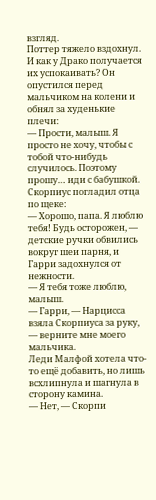взгляд.
Поттер тяжело вздохнул. И как у Драко получается их успокаивать? Он опустился перед мальчиком на колени и обнял за худенькие плечи:
— Прости, малыш. Я просто не хочу, чтобы с тобой что-нибудь случилось. Поэтому прошу… иди с бабушкой.
Скорпиус погладил отца по щеке:
— Хорошо, папа. Я люблю тебя! Будь осторожен, — детские ручки обвились вокруг шеи парня, и Гарри задохнулся от нежности.
— Я тебя тоже люблю, малыш.
— Гарри, — Нарцисса взяла Скорпиуса за руку, — верните мне моего мальчика.
Леди Малфой хотела что-то ещё добавить, но лишь всхлипнула и шагнула в сторону камина.
— Нет, — Скорпи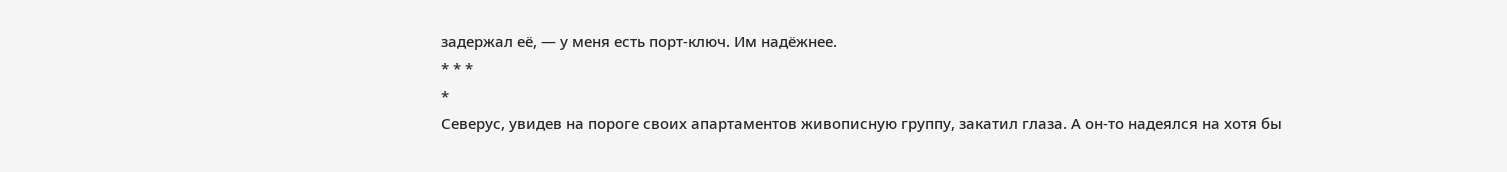задержал её, — у меня есть порт-ключ. Им надёжнее.
* * *
*
Северус, увидев на пороге своих апартаментов живописную группу, закатил глаза. А он-то надеялся на хотя бы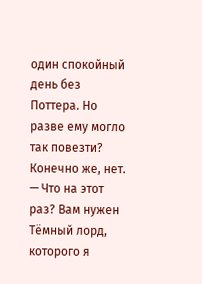один спокойный день без Поттера. Но разве ему могло так повезти? Конечно же, нет.
— Что на этот раз? Вам нужен Тёмный лорд, которого я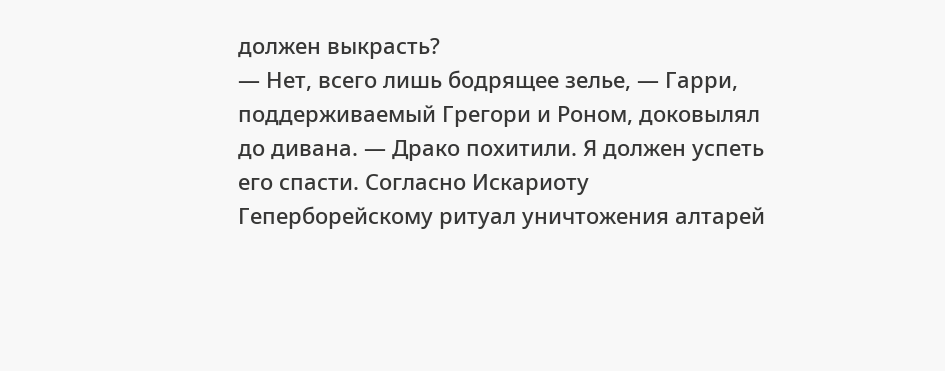должен выкрасть?
— Нет, всего лишь бодрящее зелье, — Гарри, поддерживаемый Грегори и Роном, доковылял до дивана. — Драко похитили. Я должен успеть его спасти. Согласно Искариоту Геперборейскому ритуал уничтожения алтарей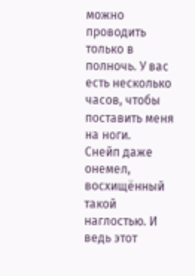можно проводить только в полночь. У вас есть несколько часов, чтобы поставить меня на ноги.
Снейп даже онемел, восхищённый такой наглостью. И ведь этот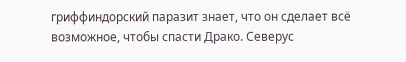гриффиндорский паразит знает, что он сделает всё возможное, чтобы спасти Драко. Северус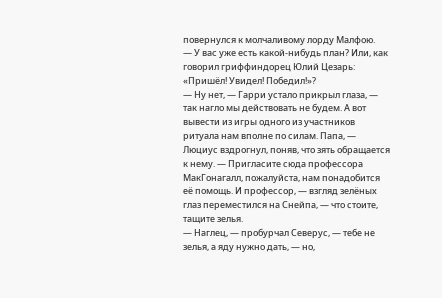повернулся к молчаливому лорду Малфою.
— У вас уже есть какой-нибудь план? Или, как говорил гриффиндорец Юлий Цезарь: «Пришёл! Увидел! Победил!»?
— Ну нет, — Гарри устало прикрыл глаза, — так нагло мы действовать не будем. А вот вывести из игры одного из участников ритуала нам вполне по силам. Папа, — Люциус вздрогнул, поняв, что зять обращается к нему. — Пригласите сюда профессора МакГонагалл, пожалуйста, нам понадобится её помощь. И профессор, — взгляд зелёных глаз переместился на Снейпа, — что стоите, тащите зелья.
— Наглец, — пробурчал Северус, — тебе не зелья, а яду нужно дать, — но,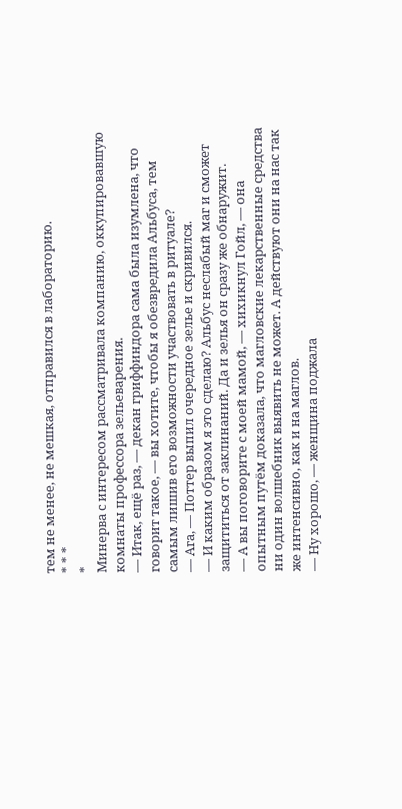тем не менее, не мешкая, отправился в лабораторию.
* * *
*
Минерва с интересом рассматривала компанию, оккупировавшую комнаты профессора зельеварения.
— Итак, ещё раз, — декан гриффиндора сама была изумлена, что говорит такое, — вы хотите, чтобы я обезвредила Альбуса, тем самым лишив его возможности участвовать в ритуале?
— Ага, — Поттер выпил очередное зелье и скривился.
— И каким образом я это сделаю? Альбус неслабый маг и сможет защититься от заклинаний. Да и зелья он сразу же обнаружит.
— А вы поговорите с моей мамой, — хихикнул Гойл, — она опытным путём доказала, что магловские лекарственные средства ни один волшебник выявить не может. А действуют они на нас так же интенсивно, как и на маглов.
— Ну хорошо, — женщина поджала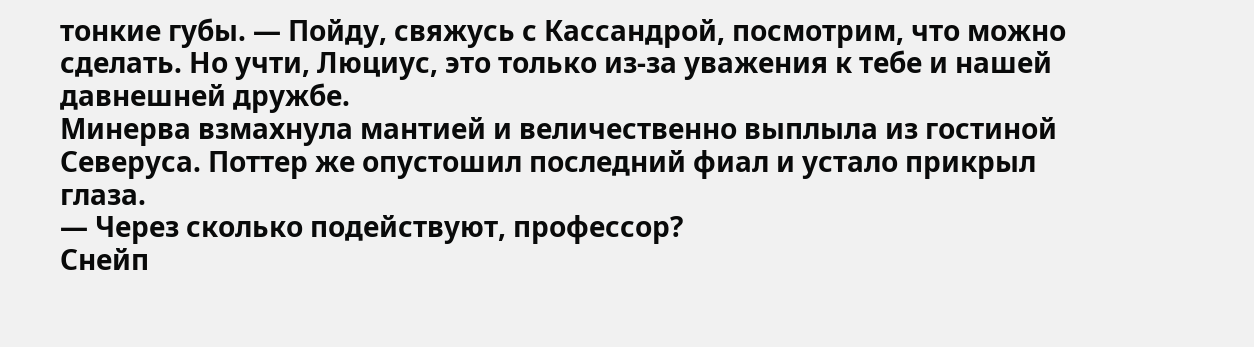тонкие губы. — Пойду, свяжусь с Кассандрой, посмотрим, что можно сделать. Но учти, Люциус, это только из-за уважения к тебе и нашей давнешней дружбе.
Минерва взмахнула мантией и величественно выплыла из гостиной Северуса. Поттер же опустошил последний фиал и устало прикрыл глаза.
— Через сколько подействуют, профессор?
Снейп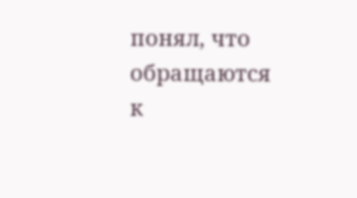понял, что обращаются к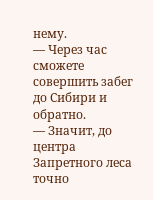нему.
— Через час сможете совершить забег до Сибири и обратно.
— Значит, до центра Запретного леса точно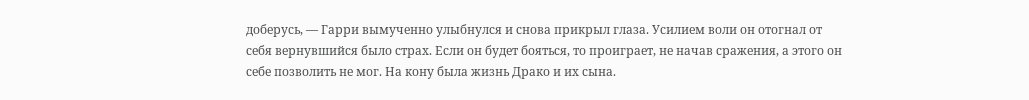доберусь, — Гарри вымученно улыбнулся и снова прикрыл глаза. Усилием воли он отогнал от себя вернувшийся было страх. Если он будет бояться, то проиграет, не начав сражения, а этого он себе позволить не мог. На кону была жизнь Драко и их сына.